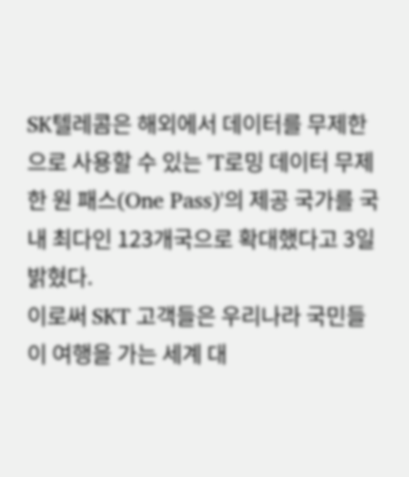SK텔레콤은 해외에서 데이터를 무제한으로 사용할 수 있는 'T로밍 데이터 무제한 원 패스(One Pass)'의 제공 국가를 국내 최다인 123개국으로 확대했다고 3일 밝혔다.
이로써 SKT 고객들은 우리나라 국민들이 여행을 가는 세계 대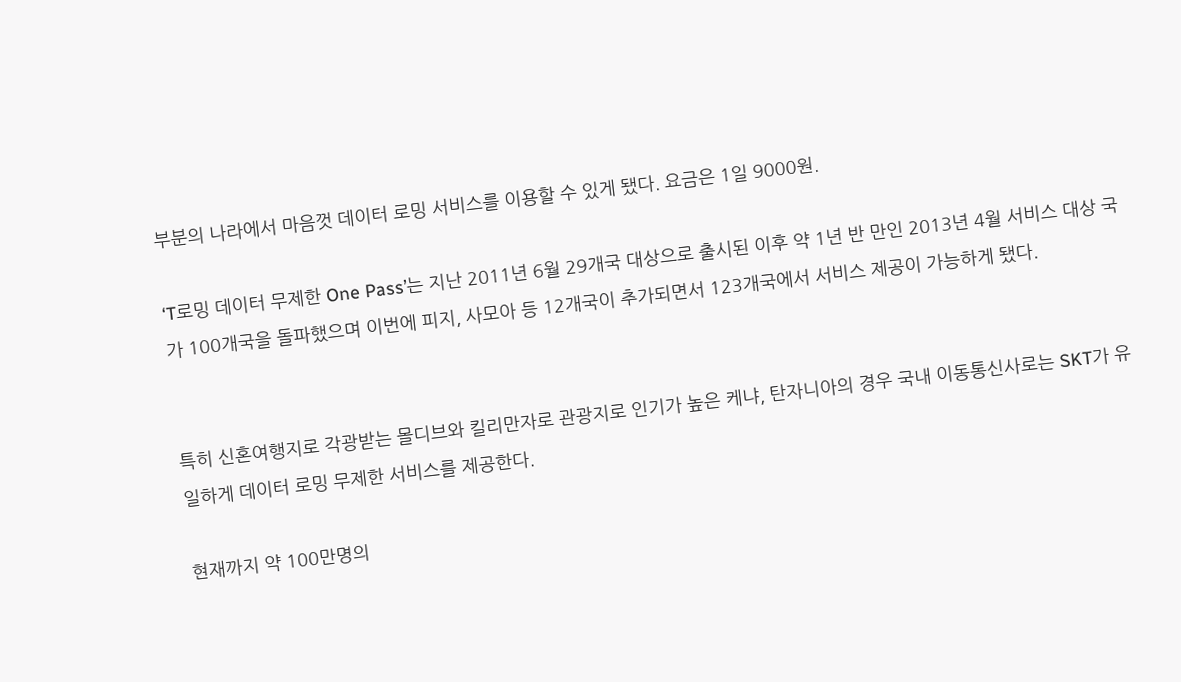부분의 나라에서 마음껏 데이터 로밍 서비스를 이용할 수 있게 됐다. 요금은 1일 9000원.

‘T로밍 데이터 무제한 One Pass’는 지난 2011년 6월 29개국 대상으로 출시된 이후 약 1년 반 만인 2013년 4월 서비스 대상 국가 100개국을 돌파했으며 이번에 피지, 사모아 등 12개국이 추가되면서 123개국에서 서비스 제공이 가능하게 됐다.


특히 신혼여행지로 각광받는 몰디브와 킬리만자로 관광지로 인기가 높은 케냐, 탄자니아의 경우 국내 이동통신사로는 SKT가 유일하게 데이터 로밍 무제한 서비스를 제공한다.

현재까지 약 100만명의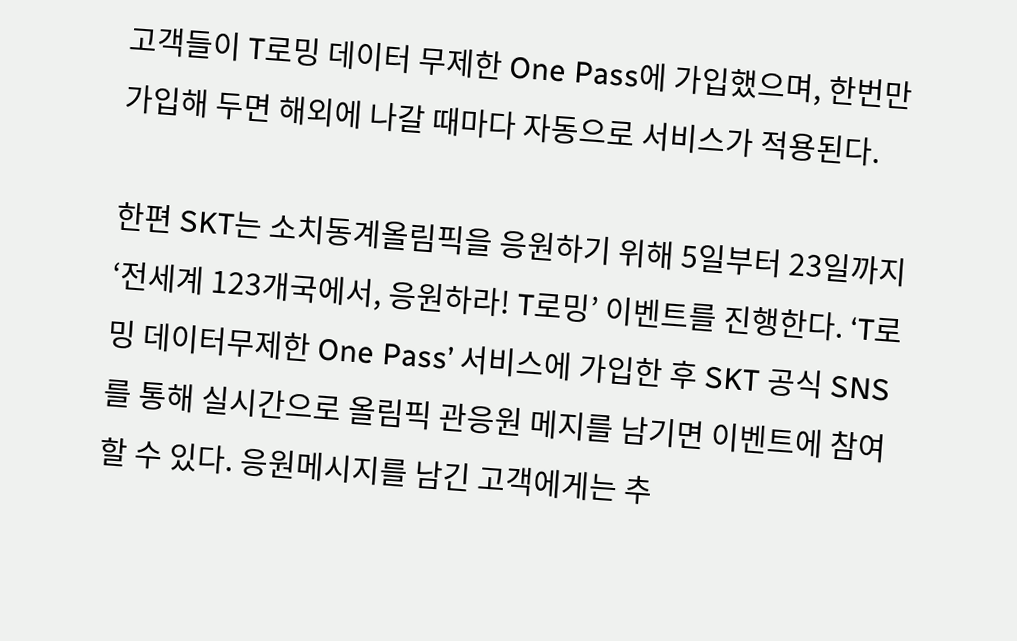고객들이 T로밍 데이터 무제한 One Pass에 가입했으며, 한번만 가입해 두면 해외에 나갈 때마다 자동으로 서비스가 적용된다.

한편 SKT는 소치동계올림픽을 응원하기 위해 5일부터 23일까지 ‘전세계 123개국에서, 응원하라! T로밍’ 이벤트를 진행한다. ‘T로밍 데이터무제한 One Pass’ 서비스에 가입한 후 SKT 공식 SNS를 통해 실시간으로 올림픽 관응원 메지를 남기면 이벤트에 참여할 수 있다. 응원메시지를 남긴 고객에게는 추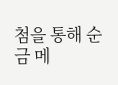첨을 통해 순금 메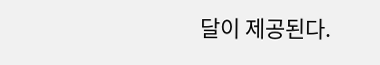달이 제공된다.